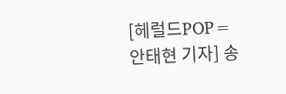[헤럴드POP=안태현 기자] 송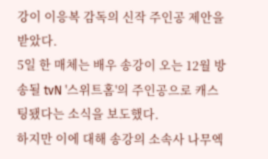강이 이응복 감독의 신작 주인공 제안을 받았다.
5일 한 매체는 배우 송강이 오는 12월 방송될 tvN '스위트홈'의 주인공으로 캐스팅됐다는 소식을 보도했다.
하지만 이에 대해 송강의 소속사 나무엑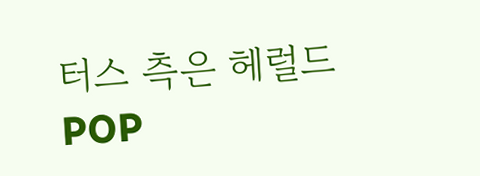터스 측은 헤럴드POP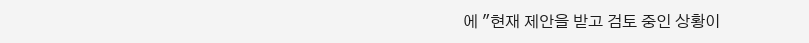에 "현재 제안을 받고 검토 중인 상황이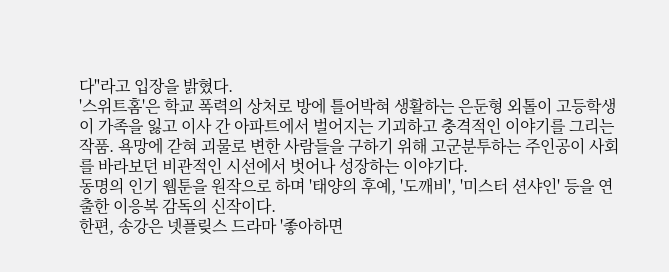다"라고 입장을 밝혔다.
'스위트홈'은 학교 폭력의 상처로 방에 틀어박혀 생활하는 은둔형 외톨이 고등학생이 가족을 잃고 이사 간 아파트에서 벌어지는 기괴하고 충격적인 이야기를 그리는 작품. 욕망에 갇혀 괴물로 변한 사람들을 구하기 위해 고군분투하는 주인공이 사회를 바라보던 비관적인 시선에서 벗어나 성장하는 이야기다.
동명의 인기 웹툰을 원작으로 하며 '태양의 후예, '도깨비', '미스터 션샤인' 등을 연출한 이응복 감독의 신작이다.
한편, 송강은 넷플맂스 드라마 '좋아하면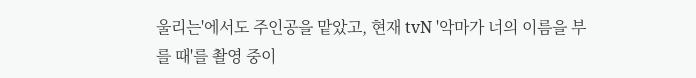울리는'에서도 주인공을 맡았고, 현재 tvN '악마가 너의 이름을 부를 때'를 촬영 중이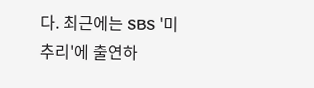다. 최근에는 SBS '미추리'에 출연하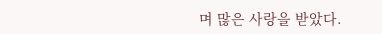며 많은 사랑을 받았다.